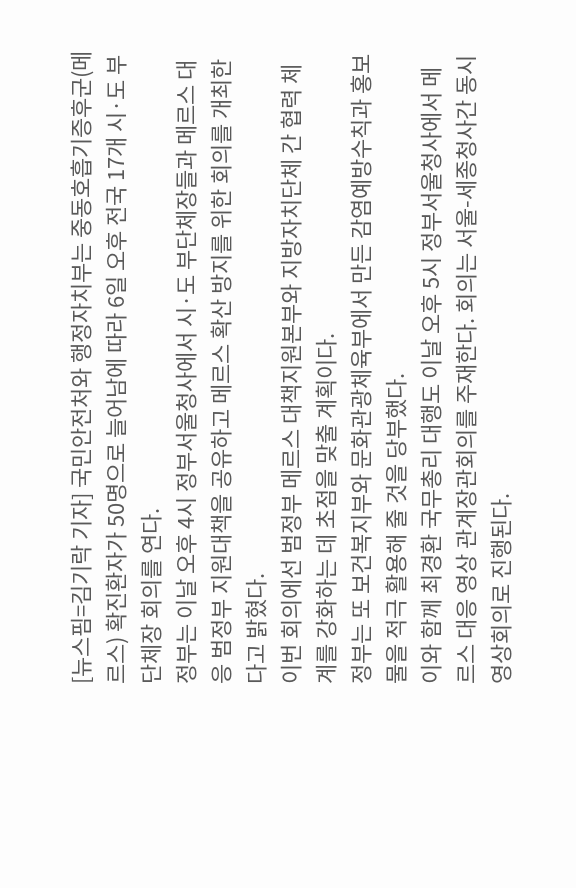[뉴스핌=김기락 기자] 국민안전처와 행정자치부는 중동호흡기증후군(메르스) 확진환자가 50명으로 늘어남에 따라 6일 오후 전국 17개 시·도 부단체장 회의를 연다.
정부는 이날 오후 4시 정부서울청사에서 시·도 부단체장들과 메르스 대응 범정부 지원대책을 공유하고 메르스 확산 방지를 위한 회의를 개최한다고 밝혔다.
이번 회의에선 범정부 메르스 대책지원본부와 지방자치단체 간 협력 체계를 강화하는 데 초점을 맞출 계획이다.
정부는 또 보건복지부와 문화관광체육부에서 만든 감염예방수칙과 홍보물을 적극 활용해 줄 것을 당부했다.
이와 함께 최경환 국무총리 대행도 이날 오후 5시 정부서울청사에서 메르스 대응 영상 관계장관회의를 주재한다. 회의는 서울-세종청사간 동시 영상회의로 진행된다.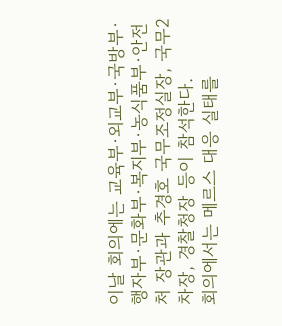이날 회의에는 교육부·외교부·국방부·행자부·문화부·복지부·농식품부·안전처 장관과 추경호 국무조정실장, 국무2차장, 경찰청장 등이 참석한다.
회의에서는 메르스 대응 실태를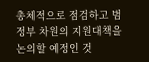총체적으로 점검하고 범정부 차원의 지원대책을 논의할 예정인 것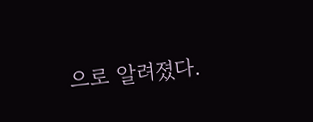으로 알려졌다.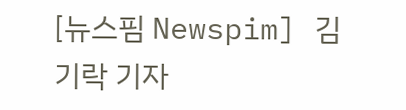[뉴스핌 Newspim] 김기락 기자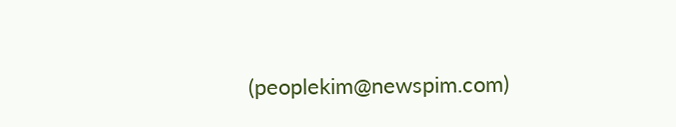(peoplekim@newspim.com)